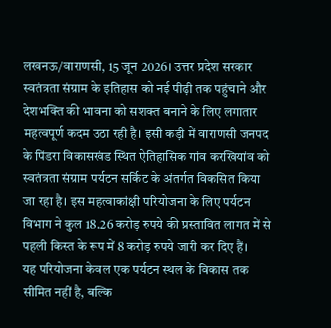लखनऊ/वाराणसी, 15 जून 2026। उत्तर प्रदेश सरकार स्वतंत्रता संग्राम के इतिहास को नई पीढ़ी तक पहुंचाने और देशभक्ति की भावना को सशक्त बनाने के लिए लगातार महत्वपूर्ण कदम उठा रही है। इसी कड़ी में वाराणसी जनपद के पिंडरा विकासखंड स्थित ऐतिहासिक गांव करखियांव को स्वतंत्रता संग्राम पर्यटन सर्किट के अंतर्गत विकसित किया जा रहा है। इस महत्वाकांक्षी परियोजना के लिए पर्यटन विभाग ने कुल 18.26 करोड़ रुपये की प्रस्तावित लागत में से पहली किस्त के रूप में 8 करोड़ रुपये जारी कर दिए हैं।
यह परियोजना केवल एक पर्यटन स्थल के विकास तक सीमित नहीं है, बल्कि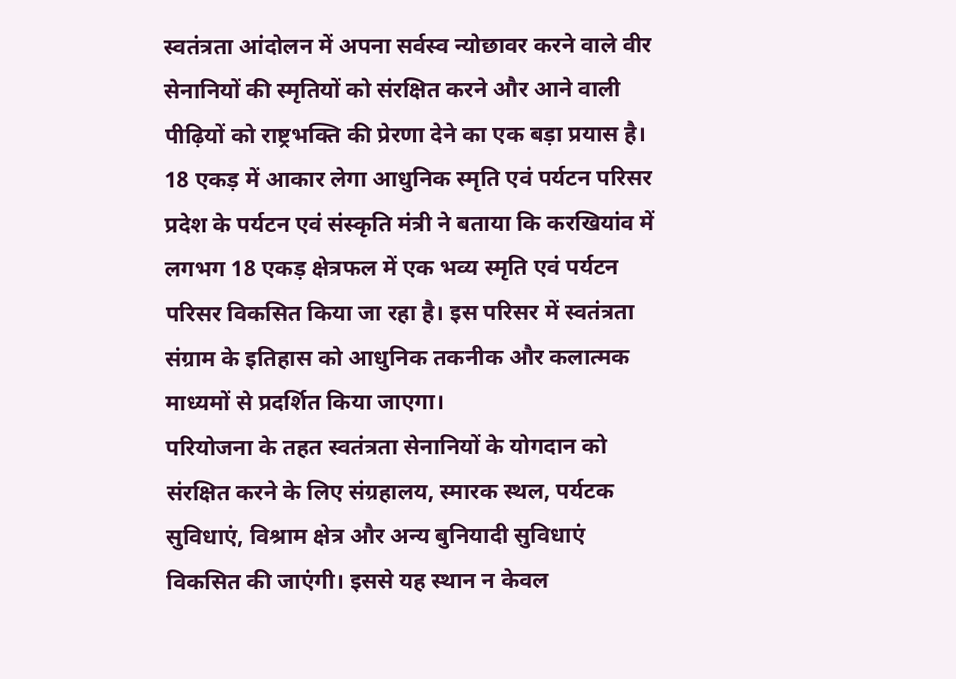स्वतंत्रता आंदोलन में अपना सर्वस्व न्योछावर करने वाले वीर सेनानियों की स्मृतियों को संरक्षित करने और आने वाली पीढ़ियों को राष्ट्रभक्ति की प्रेरणा देने का एक बड़ा प्रयास है।
18 एकड़ में आकार लेगा आधुनिक स्मृति एवं पर्यटन परिसर
प्रदेश के पर्यटन एवं संस्कृति मंत्री ने बताया कि करखियांव में लगभग 18 एकड़ क्षेत्रफल में एक भव्य स्मृति एवं पर्यटन परिसर विकसित किया जा रहा है। इस परिसर में स्वतंत्रता संग्राम के इतिहास को आधुनिक तकनीक और कलात्मक माध्यमों से प्रदर्शित किया जाएगा।
परियोजना के तहत स्वतंत्रता सेनानियों के योगदान को संरक्षित करने के लिए संग्रहालय, स्मारक स्थल, पर्यटक सुविधाएं, विश्राम क्षेत्र और अन्य बुनियादी सुविधाएं विकसित की जाएंगी। इससे यह स्थान न केवल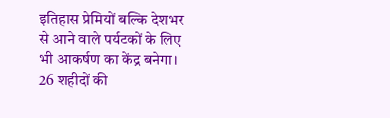इतिहास प्रेमियों बल्कि देशभर से आने वाले पर्यटकों के लिए भी आकर्षण का केंद्र बनेगा।
26 शहीदों की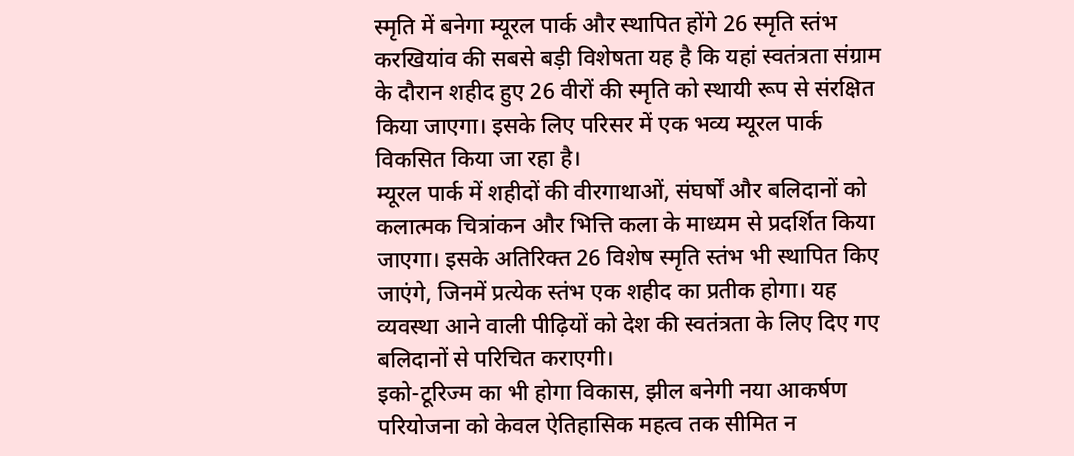स्मृति में बनेगा म्यूरल पार्क और स्थापित होंगे 26 स्मृति स्तंभ
करखियांव की सबसे बड़ी विशेषता यह है कि यहां स्वतंत्रता संग्राम के दौरान शहीद हुए 26 वीरों की स्मृति को स्थायी रूप से संरक्षित किया जाएगा। इसके लिए परिसर में एक भव्य म्यूरल पार्क विकसित किया जा रहा है।
म्यूरल पार्क में शहीदों की वीरगाथाओं, संघर्षों और बलिदानों को कलात्मक चित्रांकन और भित्ति कला के माध्यम से प्रदर्शित किया जाएगा। इसके अतिरिक्त 26 विशेष स्मृति स्तंभ भी स्थापित किए जाएंगे, जिनमें प्रत्येक स्तंभ एक शहीद का प्रतीक होगा। यह व्यवस्था आने वाली पीढ़ियों को देश की स्वतंत्रता के लिए दिए गए बलिदानों से परिचित कराएगी।
इको-टूरिज्म का भी होगा विकास, झील बनेगी नया आकर्षण
परियोजना को केवल ऐतिहासिक महत्व तक सीमित न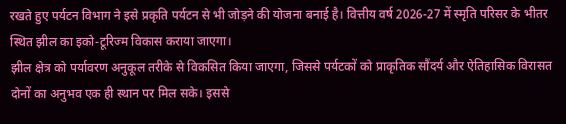रखते हुए पर्यटन विभाग ने इसे प्रकृति पर्यटन से भी जोड़ने की योजना बनाई है। वित्तीय वर्ष 2026-27 में स्मृति परिसर के भीतर स्थित झील का इको-टूरिज्म विकास कराया जाएगा।
झील क्षेत्र को पर्यावरण अनुकूल तरीके से विकसित किया जाएगा, जिससे पर्यटकों को प्राकृतिक सौंदर्य और ऐतिहासिक विरासत दोनों का अनुभव एक ही स्थान पर मिल सके। इससे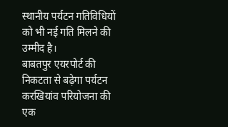स्थानीय पर्यटन गतिविधियों को भी नई गति मिलने की उम्मीद है।
बाबतपुर एयरपोर्ट की निकटता से बढ़ेगा पर्यटन
करखियांव परियोजना की एक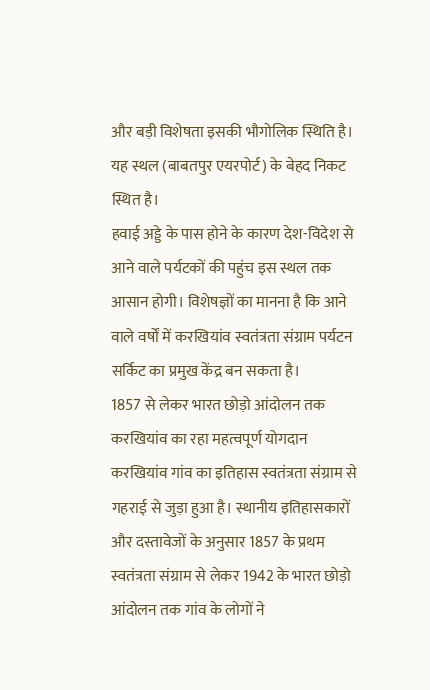और बड़ी विशेषता इसकी भौगोलिक स्थिति है। यह स्थल (बाबतपुर एयरपोर्ट) के बेहद निकट स्थित है।
हवाई अड्डे के पास होने के कारण देश-विदेश से आने वाले पर्यटकों की पहुंच इस स्थल तक आसान होगी। विशेषज्ञों का मानना है कि आने वाले वर्षों में करखियांव स्वतंत्रता संग्राम पर्यटन सर्किट का प्रमुख केंद्र बन सकता है।
1857 से लेकर भारत छोड़ो आंदोलन तक करखियांव का रहा महत्वपूर्ण योगदान
करखियांव गांव का इतिहास स्वतंत्रता संग्राम से गहराई से जुड़ा हुआ है। स्थानीय इतिहासकारों और दस्तावेजों के अनुसार 1857 के प्रथम स्वतंत्रता संग्राम से लेकर 1942 के भारत छोड़ो आंदोलन तक गांव के लोगों ने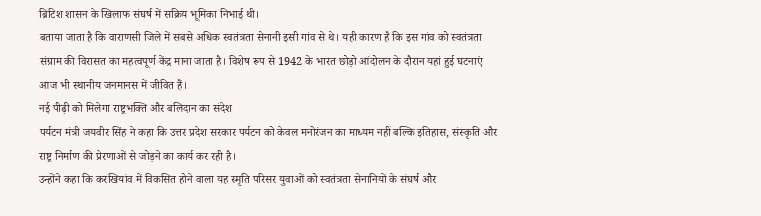ब्रिटिश शासन के खिलाफ संघर्ष में सक्रिय भूमिका निभाई थी।
बताया जाता है कि वाराणसी जिले में सबसे अधिक स्वतंत्रता सेनानी इसी गांव से थे। यही कारण है कि इस गांव को स्वतंत्रता संग्राम की विरासत का महत्वपूर्ण केंद्र माना जाता है। विशेष रूप से 1942 के भारत छोड़ो आंदोलन के दौरान यहां हुई घटनाएं आज भी स्थानीय जनमानस में जीवित हैं।
नई पीढ़ी को मिलेगा राष्ट्रभक्ति और बलिदान का संदेश
पर्यटन मंत्री जयवीर सिंह ने कहा कि उत्तर प्रदेश सरकार पर्यटन को केवल मनोरंजन का माध्यम नहीं बल्कि इतिहास, संस्कृति और राष्ट्र निर्माण की प्रेरणाओं से जोड़ने का कार्य कर रही है।
उन्होंने कहा कि करखियांव में विकसित होने वाला यह स्मृति परिसर युवाओं को स्वतंत्रता सेनानियों के संघर्ष और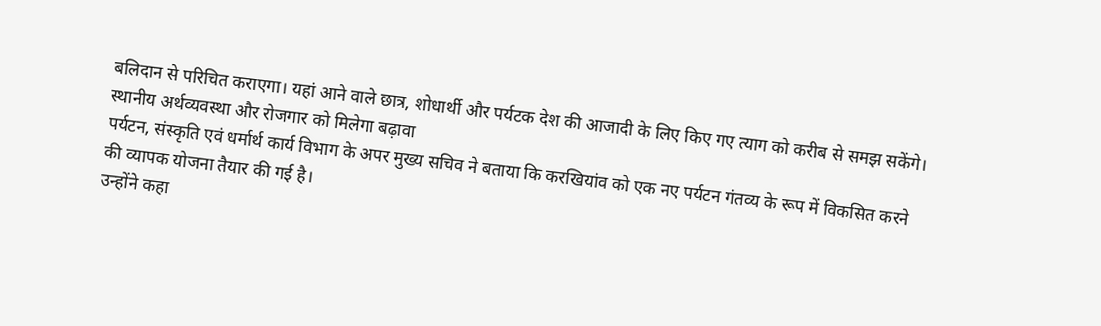बलिदान से परिचित कराएगा। यहां आने वाले छात्र, शोधार्थी और पर्यटक देश की आजादी के लिए किए गए त्याग को करीब से समझ सकेंगे।
स्थानीय अर्थव्यवस्था और रोजगार को मिलेगा बढ़ावा
पर्यटन, संस्कृति एवं धर्मार्थ कार्य विभाग के अपर मुख्य सचिव ने बताया कि करखियांव को एक नए पर्यटन गंतव्य के रूप में विकसित करने की व्यापक योजना तैयार की गई है।
उन्होंने कहा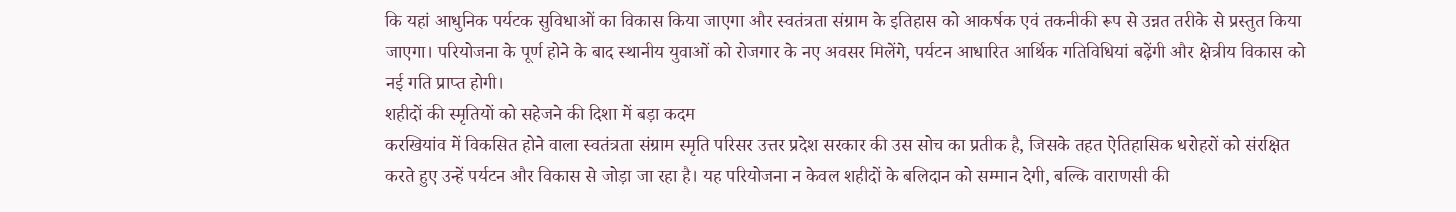कि यहां आधुनिक पर्यटक सुविधाओं का विकास किया जाएगा और स्वतंत्रता संग्राम के इतिहास को आकर्षक एवं तकनीकी रूप से उन्नत तरीके से प्रस्तुत किया जाएगा। परियोजना के पूर्ण होने के बाद स्थानीय युवाओं को रोजगार के नए अवसर मिलेंगे, पर्यटन आधारित आर्थिक गतिविधियां बढ़ेंगी और क्षेत्रीय विकास को नई गति प्राप्त होगी।
शहीदों की स्मृतियों को सहेजने की दिशा में बड़ा कदम
करखियांव में विकसित होने वाला स्वतंत्रता संग्राम स्मृति परिसर उत्तर प्रदेश सरकार की उस सोच का प्रतीक है, जिसके तहत ऐतिहासिक धरोहरों को संरक्षित करते हुए उन्हें पर्यटन और विकास से जोड़ा जा रहा है। यह परियोजना न केवल शहीदों के बलिदान को सम्मान देगी, बल्कि वाराणसी की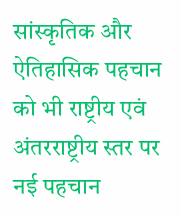सांस्कृतिक और ऐतिहासिक पहचान को भी राष्ट्रीय एवं अंतरराष्ट्रीय स्तर पर नई पहचान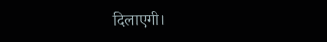दिलाएगी।